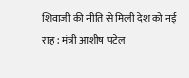शिवाजी की नीति से मिली देश को नई राह : मंत्री आशीष पटेल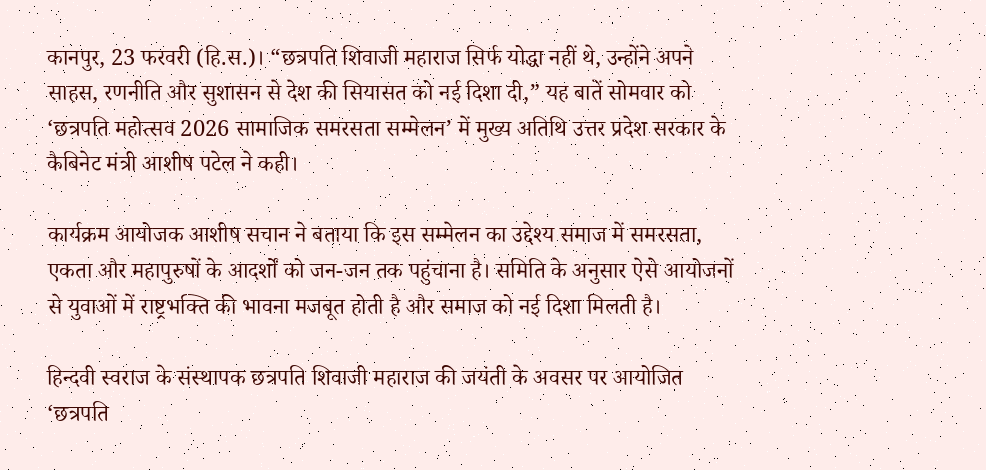कानपुर, 23 फरवरी (हि.स.)। “छत्रपति शिवाजी महाराज सिर्फ योद्धा नहीं थे, उन्होंने अपने साहस, रणनीति और सुशासन से देश की सियासत को नई दिशा दी,” यह बातें सोमवार को ‘छत्रपति महोत्सव 2026 सामाजिक समरसता सम्मेलन’ में मुख्य अतिथि उत्तर प्रदेश सरकार के कैबिनेट मंत्री आशीष पटेल ने कही।

कार्यक्रम आयोजक आशीष सचान ने बताया कि इस सम्मेलन का उद्देश्य समाज में समरसता, एकता और महापुरुषों के आदर्शों को जन-जन तक पहुंचाना है। समिति के अनुसार ऐसे आयोजनों से युवाओं में राष्ट्रभक्ति की भावना मजबूत होती है और समाज को नई दिशा मिलती है।

हिन्दवी स्वराज के संस्थापक छत्रपति शिवाजी महाराज की जयंती के अवसर पर आयोजित ‘छत्रपति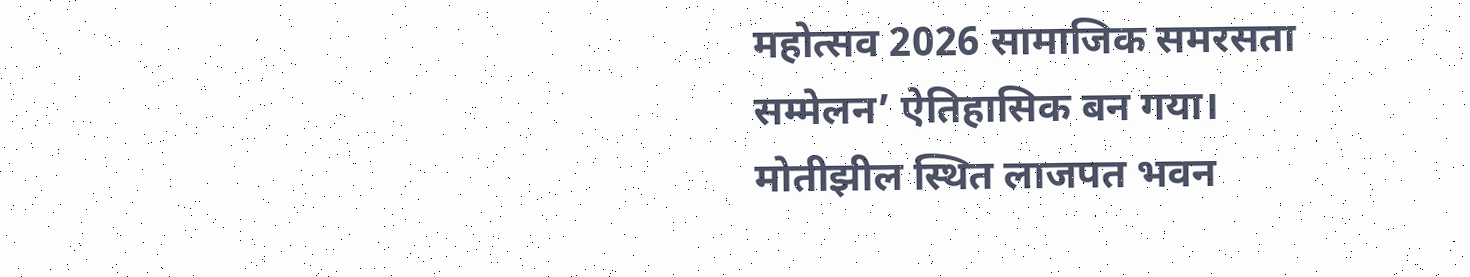महोत्सव 2026 सामाजिक समरसता सम्मेलन’ ऐतिहासिक बन गया। मोतीझील स्थित लाजपत भवन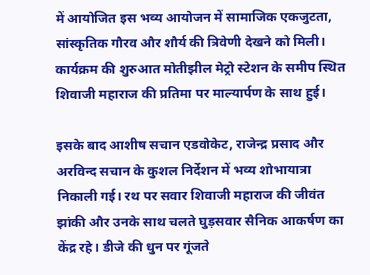में आयोजित इस भव्य आयोजन में सामाजिक एकजुटता, सांस्कृतिक गौरव और शौर्य की त्रिवेणी देखने को मिली। कार्यक्रम की शुरुआत मोतीझील मेट्रो स्टेशन के समीप स्थित शिवाजी महाराज की प्रतिमा पर माल्यार्पण के साथ हुई।

इसके बाद आशीष सचान एडवोकेट, राजेन्द्र प्रसाद और अरविन्द सचान के कुशल निर्देशन में भव्य शोभायात्रा निकाली गई। रथ पर सवार शिवाजी महाराज की जीवंत झांकी और उनके साथ चलते घुड़सवार सैनिक आकर्षण का केंद्र रहे। डीजे की धुन पर गूंजते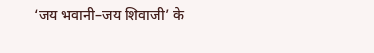‘जय भवानी–जय शिवाजी’ के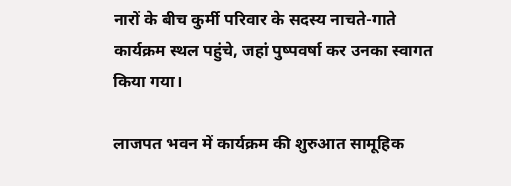नारों के बीच कुर्मी परिवार के सदस्य नाचते-गाते कार्यक्रम स्थल पहुंचे, जहां पुष्पवर्षा कर उनका स्वागत किया गया।

लाजपत भवन में कार्यक्रम की शुरुआत सामूहिक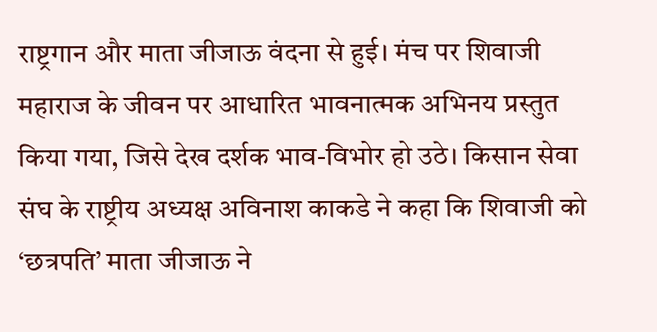राष्ट्रगान और माता जीजाऊ वंदना से हुई। मंच पर शिवाजी महाराज के जीवन पर आधारित भावनात्मक अभिनय प्रस्तुत किया गया, जिसे देख दर्शक भाव-विभोर हो उठे। किसान सेवा संघ के राष्ट्रीय अध्यक्ष अविनाश काकडे ने कहा कि शिवाजी को ‘छत्रपति’ माता जीजाऊ ने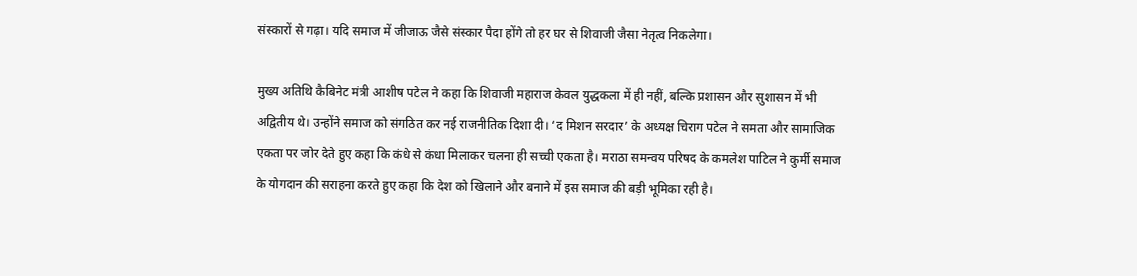संस्कारों से गढ़ा। यदि समाज में जीजाऊ जैसे संस्कार पैदा होंगे तो हर घर से शिवाजी जैसा नेतृत्व निकलेगा।

मुख्य अतिथि कैबिनेट मंत्री आशीष पटेल ने कहा कि शिवाजी महाराज केवल युद्धकला में ही नहीं, बल्कि प्रशासन और सुशासन में भी अद्वितीय थे। उन्होंने समाज को संगठित कर नई राजनीतिक दिशा दी। ‘द मिशन सरदार’ के अध्यक्ष चिराग पटेल ने समता और सामाजिक एकता पर जोर देते हुए कहा कि कंधे से कंधा मिलाकर चलना ही सच्ची एकता है। मराठा समन्वय परिषद के कमलेश पाटिल ने कुर्मी समाज के योगदान की सराहना करते हुए कहा कि देश को खिलाने और बनाने में इस समाज की बड़ी भूमिका रही है।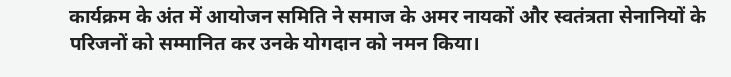कार्यक्रम के अंत में आयोजन समिति ने समाज के अमर नायकों और स्वतंत्रता सेनानियों के परिजनों को सम्मानित कर उनके योगदान को नमन किया।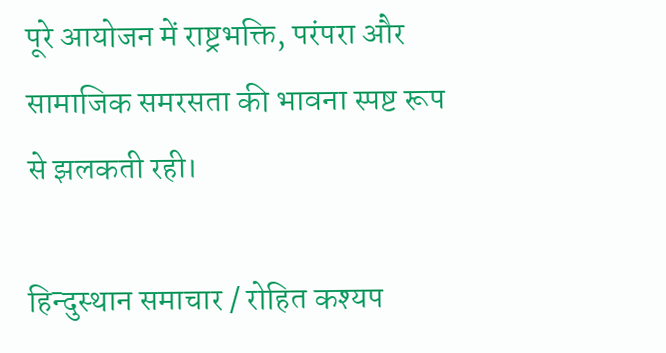पूरे आयोजन में राष्ट्रभक्ति, परंपरा और सामाजिक समरसता की भावना स्पष्ट रूप से झलकती रही।

हिन्दुस्थान समाचार / रोहित कश्यप